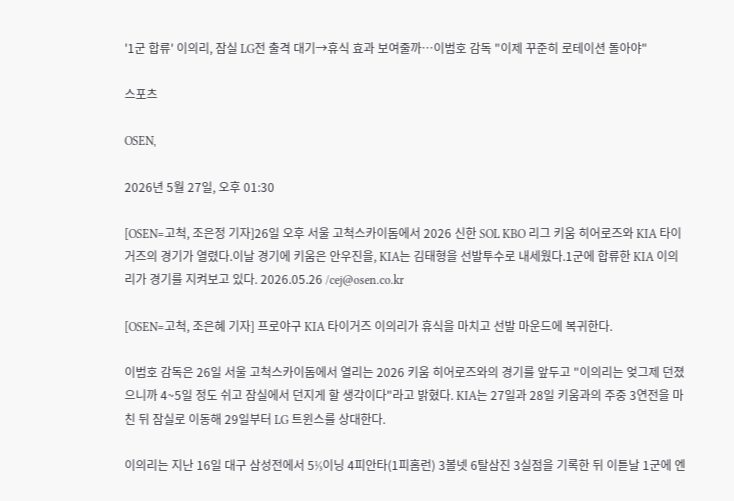'1군 합류' 이의리, 잠실 LG전 출격 대기→휴식 효과 보여줄까…이범호 감독 "이제 꾸준히 로테이션 돌아야"

스포츠

OSEN,

2026년 5월 27일, 오후 01:30

[OSEN=고척, 조은정 기자]26일 오후 서울 고척스카이돔에서 2026 신한 SOL KBO 리그 키움 히어로즈와 KIA 타이거즈의 경기가 열렸다.이날 경기에 키움은 안우진을, KIA는 김태형을 선발투수로 내세웠다.1군에 합류한 KIA 이의리가 경기를 지켜보고 있다. 2026.05.26 /cej@osen.co.kr

[OSEN=고척, 조은혜 기자] 프로야구 KIA 타이거즈 이의리가 휴식을 마치고 선발 마운드에 복귀한다.

이범호 감독은 26일 서울 고척스카이돔에서 열리는 2026 키움 히어로즈와의 경기를 앞두고 "이의리는 엊그제 던졌으니까 4~5일 정도 쉬고 잠실에서 던지게 할 생각이다"라고 밝혔다. KIA는 27일과 28일 키움과의 주중 3연전을 마친 뒤 잠실로 이동해 29일부터 LG 트윈스를 상대한다.

이의리는 지난 16일 대구 삼성전에서 5⅓이닝 4피안타(1피홈런) 3볼넷 6탈삼진 3실점을 기록한 뒤 이튿날 1군에 엔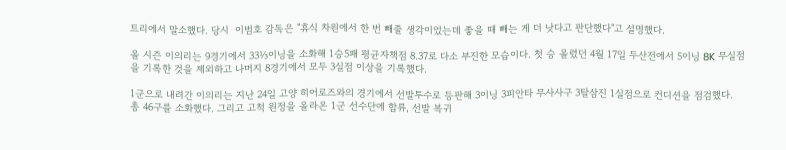트리에서 말소했다. 당시  이범호 감독은 "휴식 차원에서 한 번 빼줄 생각이었는데 좋을 때 빼는 게 더 낫다고 판단했다"고 설명했다.

올 시즌 이의리는 9경기에서 33⅓이닝을 소화해 1승5패 평균자책점 8.37로 다소 부진한 모습이다. 첫 승 올렸던 4월 17일 두산전에서 5이닝 8K 무실점을 기록한 것을 제외하고 나머지 8경기에서 모두 3실점 이상을 기록했다.

1군으로 내려간 이의리는 지난 24일 고양 히어로즈와의 경기에서 선발투수로 등판해 3이닝 3피안타 무사사구 3탈삼진 1실점으로 컨디션을 점검했다. 총 46구를 소화했다. 그리고 고척 원정을 올라온 1군 선수단에 합류, 선발 복귀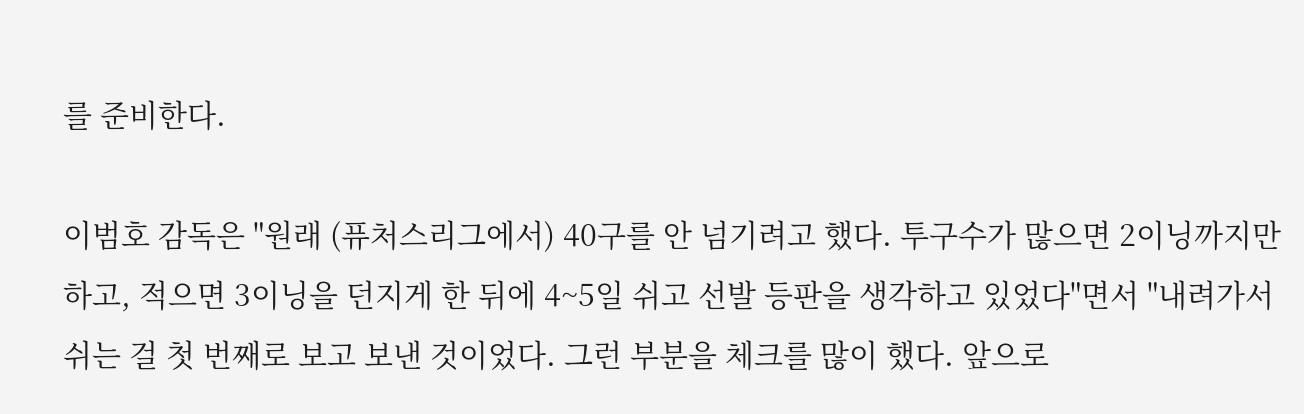를 준비한다.

이범호 감독은 "원래 (퓨처스리그에서) 40구를 안 넘기려고 했다. 투구수가 많으면 2이닝까지만 하고, 적으면 3이닝을 던지게 한 뒤에 4~5일 쉬고 선발 등판을 생각하고 있었다"면서 "내려가서 쉬는 걸 첫 번째로 보고 보낸 것이었다. 그런 부분을 체크를 많이 했다. 앞으로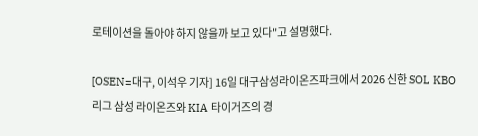로테이션을 돌아야 하지 않을까 보고 있다"고 설명했다.

[OSEN=대구, 이석우 기자] 16일 대구삼성라이온즈파크에서 2026 신한 SOL KBO 리그 삼성 라이온즈와 KIA 타이거즈의 경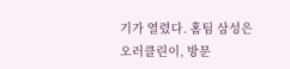기가 열렸다. 홈팀 삼성은 오러클린이, 방문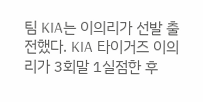팀 KIA는 이의리가 선발 출전했다. KIA 타이거즈 이의리가 3회말 1실점한 후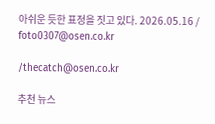아쉬운 듯한 표정을 짓고 있다. 2026.05.16 / foto0307@osen.co.kr

/thecatch@osen.co.kr

추천 뉴스